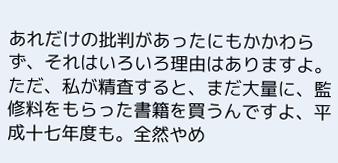あれだけの批判があったにもかかわらず、それはいろいろ理由はありますよ。ただ、私が精査すると、まだ大量に、監修料をもらった書籍を買うんですよ、平成十七年度も。全然やめ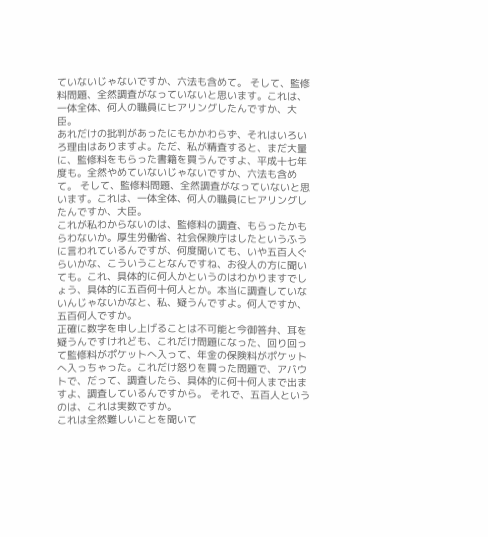ていないじゃないですか、六法も含めて。 そして、監修料問題、全然調査がなっていないと思います。これは、一体全体、何人の職員にヒアリングしたんですか、大臣。
あれだけの批判があったにもかかわらず、それはいろいろ理由はありますよ。ただ、私が精査すると、まだ大量に、監修料をもらった書籍を買うんですよ、平成十七年度も。全然やめていないじゃないですか、六法も含めて。 そして、監修料問題、全然調査がなっていないと思います。これは、一体全体、何人の職員にヒアリングしたんですか、大臣。
これが私わからないのは、監修料の調査、もらったかもらわないか。厚生労働省、社会保険庁はしたというふうに言われているんですが、何度聞いても、いや五百人ぐらいかな、こういうことなんですね、お役人の方に聞いても。これ、具体的に何人かというのはわかりますでしょう、具体的に五百何十何人とか。本当に調査していないんじゃないかなと、私、疑うんですよ。何人ですか、五百何人ですか。
正確に数字を申し上げることは不可能と今御答弁、耳を疑うんですけれども、これだけ問題になった、回り回って監修料がポケットへ入って、年金の保険料がポケットへ入っちゃった。これだけ怒りを買った問題で、アバウトで、だって、調査したら、具体的に何十何人まで出ますよ、調査しているんですから。 それで、五百人というのは、これは実数ですか。
これは全然難しいことを聞いて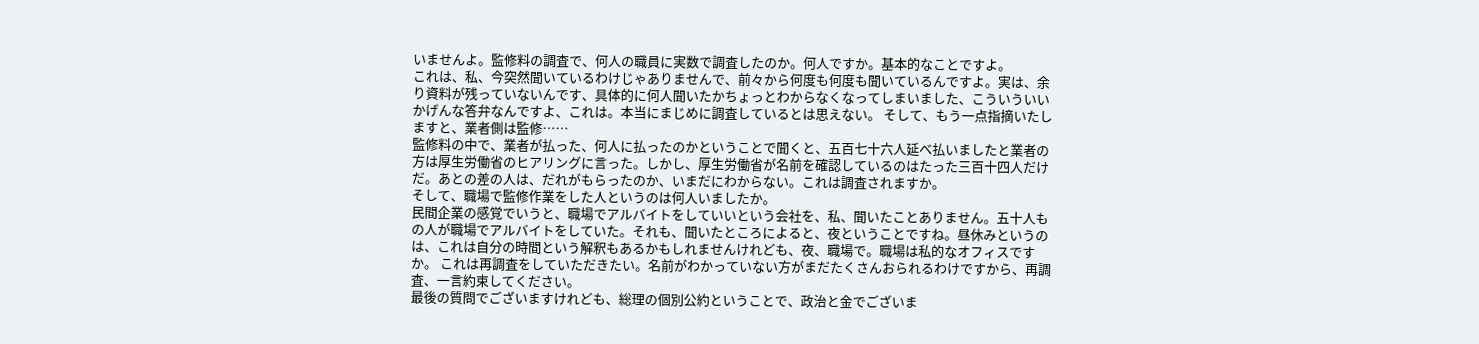いませんよ。監修料の調査で、何人の職員に実数で調査したのか。何人ですか。基本的なことですよ。
これは、私、今突然聞いているわけじゃありませんで、前々から何度も何度も聞いているんですよ。実は、余り資料が残っていないんです、具体的に何人聞いたかちょっとわからなくなってしまいました、こういういいかげんな答弁なんですよ、これは。本当にまじめに調査しているとは思えない。 そして、もう一点指摘いたしますと、業者側は監修……
監修料の中で、業者が払った、何人に払ったのかということで聞くと、五百七十六人延べ払いましたと業者の方は厚生労働省のヒアリングに言った。しかし、厚生労働省が名前を確認しているのはたった三百十四人だけだ。あとの差の人は、だれがもらったのか、いまだにわからない。これは調査されますか。
そして、職場で監修作業をした人というのは何人いましたか。
民間企業の感覚でいうと、職場でアルバイトをしていいという会社を、私、聞いたことありません。五十人もの人が職場でアルバイトをしていた。それも、聞いたところによると、夜ということですね。昼休みというのは、これは自分の時間という解釈もあるかもしれませんけれども、夜、職場で。職場は私的なオフィスですか。 これは再調査をしていただきたい。名前がわかっていない方がまだたくさんおられるわけですから、再調査、一言約束してください。
最後の質問でございますけれども、総理の個別公約ということで、政治と金でございま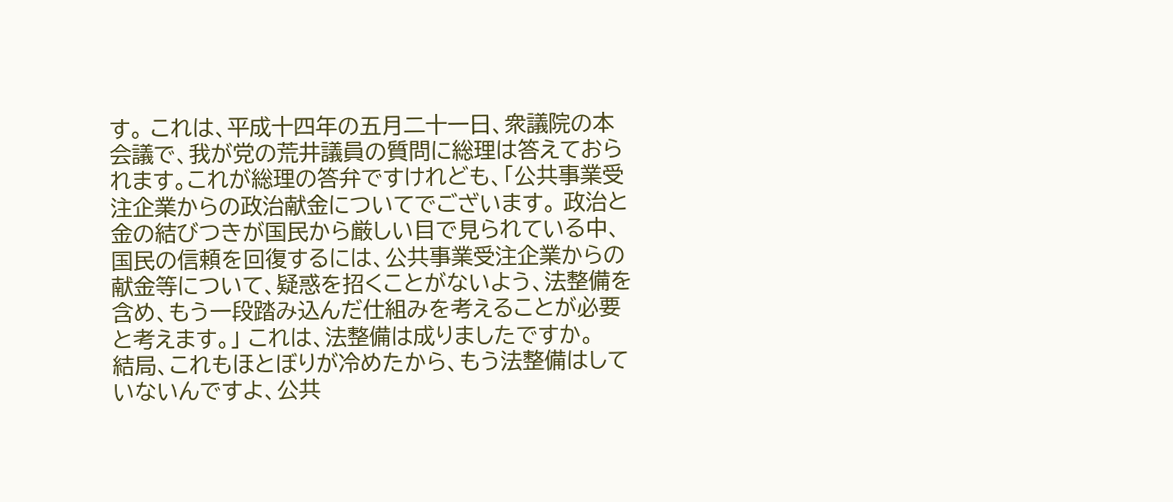す。 これは、平成十四年の五月二十一日、衆議院の本会議で、我が党の荒井議員の質問に総理は答えておられます。これが総理の答弁ですけれども、「公共事業受注企業からの政治献金についてでございます。 政治と金の結びつきが国民から厳しい目で見られている中、国民の信頼を回復するには、公共事業受注企業からの献金等について、疑惑を招くことがないよう、法整備を含め、もう一段踏み込んだ仕組みを考えることが必要と考えます。」 これは、法整備は成りましたですか。
結局、これもほとぼりが冷めたから、もう法整備はしていないんですよ、公共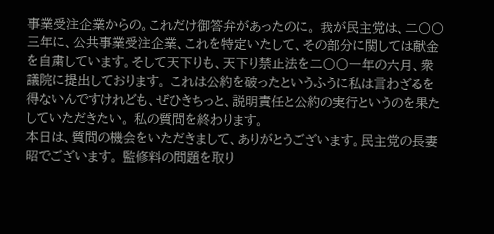事業受注企業からの。これだけ御答弁があったのに。 我が民主党は、二〇〇三年に、公共事業受注企業、これを特定いたして、その部分に関しては献金を自粛しています。そして天下りも、天下り禁止法を二〇〇一年の六月、衆議院に提出しております。 これは公約を破ったというふうに私は言わざるを得ないんですけれども、ぜひきちっと、説明責任と公約の実行というのを果たしていただきたい。 私の質問を終わります。
本日は、質問の機会をいただきまして、ありがとうございます。民主党の長妻昭でございます。 監修料の問題を取り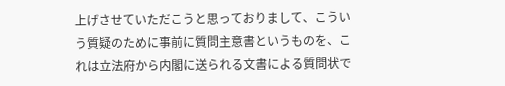上げさせていただこうと思っておりまして、こういう質疑のために事前に質問主意書というものを、これは立法府から内閣に送られる文書による質問状で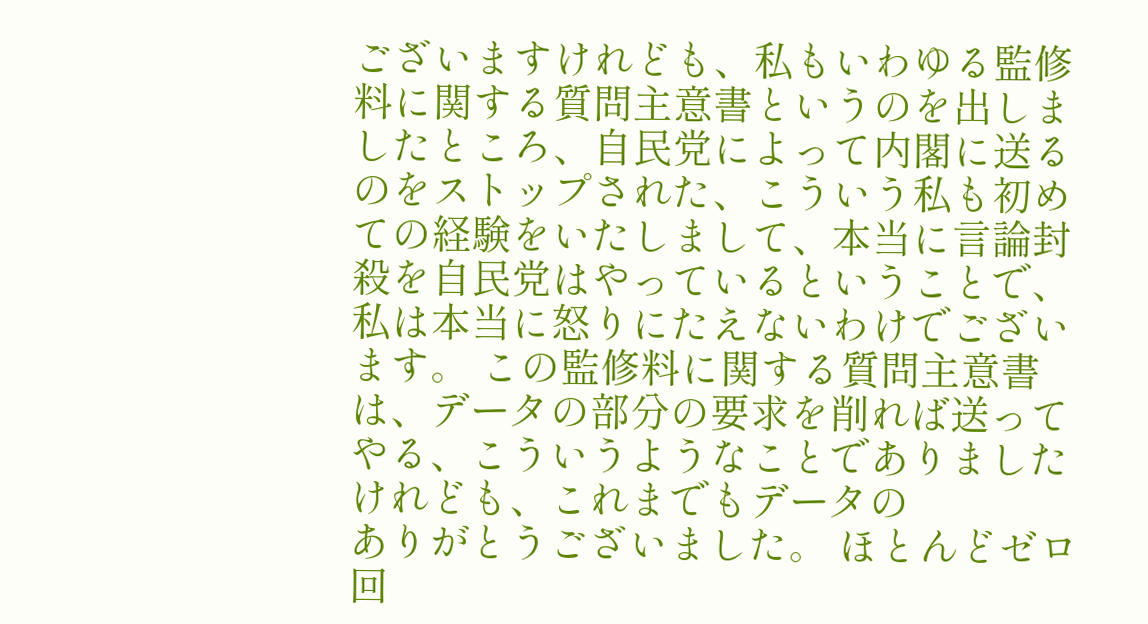ございますけれども、私もいわゆる監修料に関する質問主意書というのを出しましたところ、自民党によって内閣に送るのをストップされた、こういう私も初めての経験をいたしまして、本当に言論封殺を自民党はやっているということで、私は本当に怒りにたえないわけでございます。 この監修料に関する質問主意書は、データの部分の要求を削れば送ってやる、こういうようなことでありましたけれども、これまでもデータの
ありがとうございました。 ほとんどゼロ回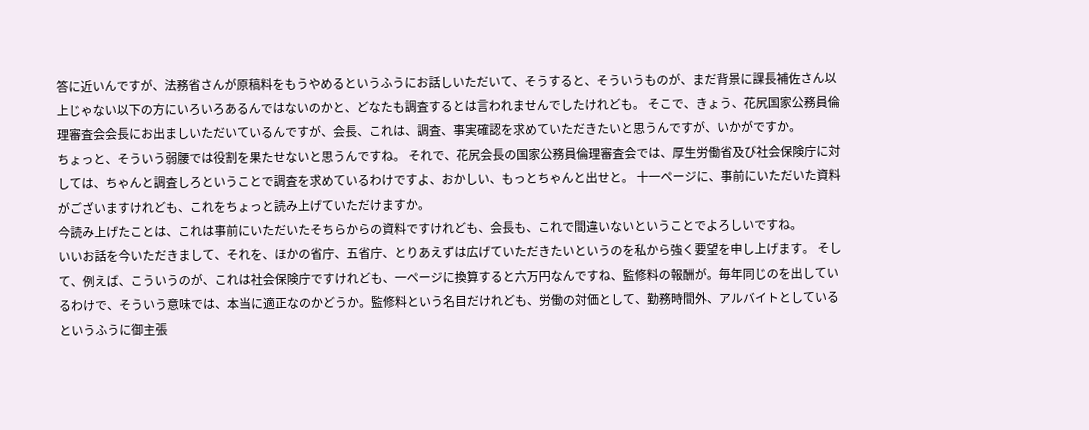答に近いんですが、法務省さんが原稿料をもうやめるというふうにお話しいただいて、そうすると、そういうものが、まだ背景に課長補佐さん以上じゃない以下の方にいろいろあるんではないのかと、どなたも調査するとは言われませんでしたけれども。 そこで、きょう、花尻国家公務員倫理審査会会長にお出ましいただいているんですが、会長、これは、調査、事実確認を求めていただきたいと思うんですが、いかがですか。
ちょっと、そういう弱腰では役割を果たせないと思うんですね。 それで、花尻会長の国家公務員倫理審査会では、厚生労働省及び社会保険庁に対しては、ちゃんと調査しろということで調査を求めているわけですよ、おかしい、もっとちゃんと出せと。 十一ページに、事前にいただいた資料がございますけれども、これをちょっと読み上げていただけますか。
今読み上げたことは、これは事前にいただいたそちらからの資料ですけれども、会長も、これで間違いないということでよろしいですね。
いいお話を今いただきまして、それを、ほかの省庁、五省庁、とりあえずは広げていただきたいというのを私から強く要望を申し上げます。 そして、例えば、こういうのが、これは社会保険庁ですけれども、一ページに換算すると六万円なんですね、監修料の報酬が。毎年同じのを出しているわけで、そういう意味では、本当に適正なのかどうか。監修料という名目だけれども、労働の対価として、勤務時間外、アルバイトとしているというふうに御主張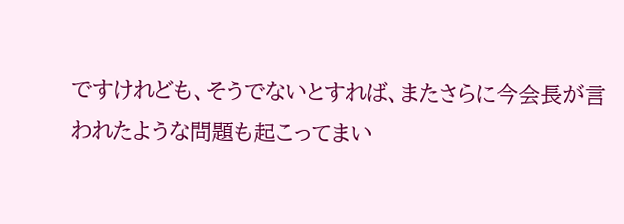ですけれども、そうでないとすれば、またさらに今会長が言われたような問題も起こってまい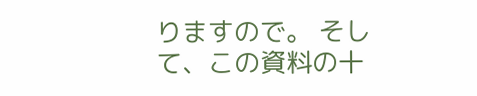りますので。 そして、この資料の十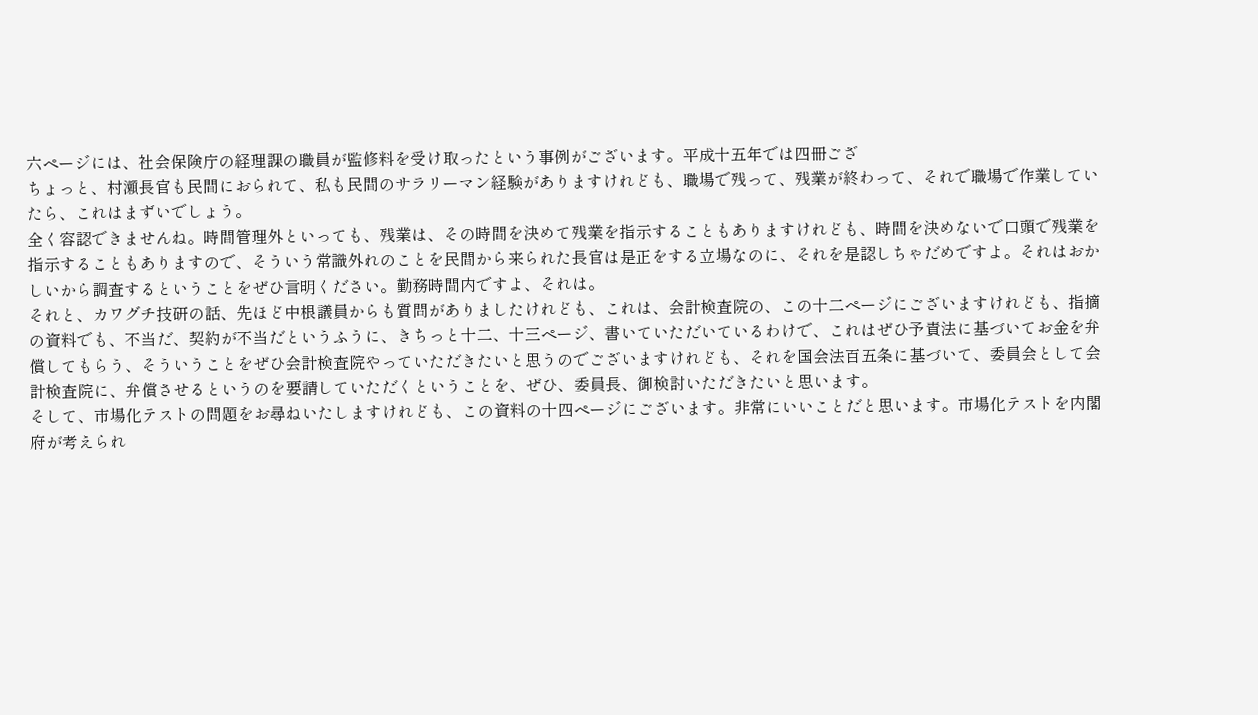六ページには、社会保険庁の経理課の職員が監修料を受け取ったという事例がございます。平成十五年では四冊ござ
ちょっと、村瀬長官も民間におられて、私も民間のサラリーマン経験がありますけれども、職場で残って、残業が終わって、それで職場で作業していたら、これはまずいでしょう。
全く容認できませんね。時間管理外といっても、残業は、その時間を決めて残業を指示することもありますけれども、時間を決めないで口頭で残業を指示することもありますので、そういう常識外れのことを民間から来られた長官は是正をする立場なのに、それを是認しちゃだめですよ。それはおかしいから調査するということをぜひ言明ください。勤務時間内ですよ、それは。
それと、カワグチ技研の話、先ほど中根議員からも質問がありましたけれども、これは、会計検査院の、この十二ページにございますけれども、指摘の資料でも、不当だ、契約が不当だというふうに、きちっと十二、十三ページ、書いていただいているわけで、これはぜひ予責法に基づいてお金を弁償してもらう、そういうことをぜひ会計検査院やっていただきたいと思うのでございますけれども、それを国会法百五条に基づいて、委員会として会計検査院に、弁償させるというのを要請していただくということを、ぜひ、委員長、御検討いただきたいと思います。
そして、市場化テストの問題をお尋ねいたしますけれども、この資料の十四ページにございます。非常にいいことだと思います。市場化テストを内閣府が考えられ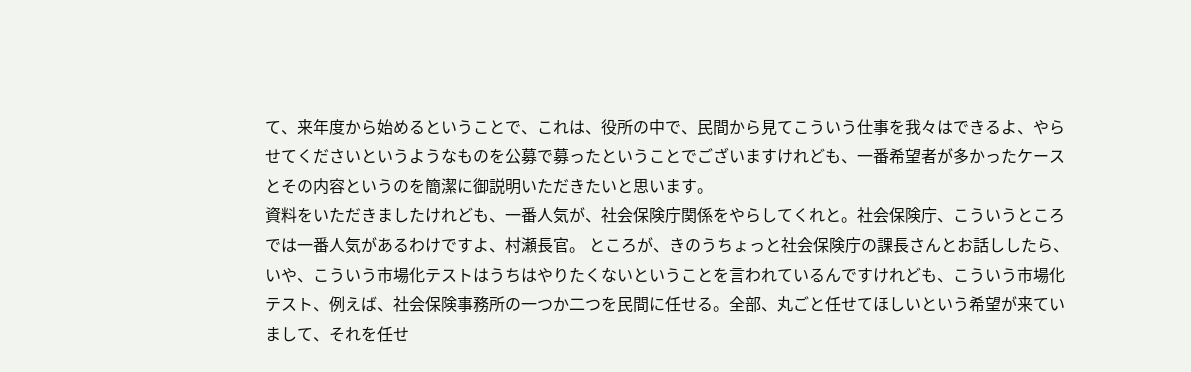て、来年度から始めるということで、これは、役所の中で、民間から見てこういう仕事を我々はできるよ、やらせてくださいというようなものを公募で募ったということでございますけれども、一番希望者が多かったケースとその内容というのを簡潔に御説明いただきたいと思います。
資料をいただきましたけれども、一番人気が、社会保険庁関係をやらしてくれと。社会保険庁、こういうところでは一番人気があるわけですよ、村瀬長官。 ところが、きのうちょっと社会保険庁の課長さんとお話ししたら、いや、こういう市場化テストはうちはやりたくないということを言われているんですけれども、こういう市場化テスト、例えば、社会保険事務所の一つか二つを民間に任せる。全部、丸ごと任せてほしいという希望が来ていまして、それを任せ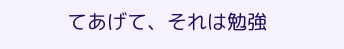てあげて、それは勉強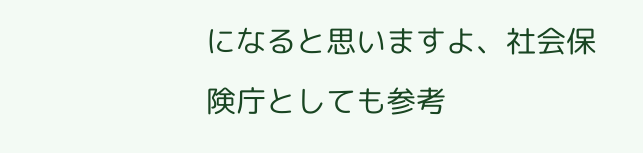になると思いますよ、社会保険庁としても参考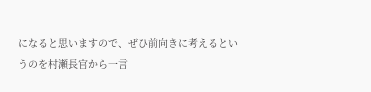になると思いますので、ぜひ前向きに考えるというのを村瀬長官から一言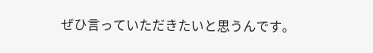ぜひ言っていただきたいと思うんです。